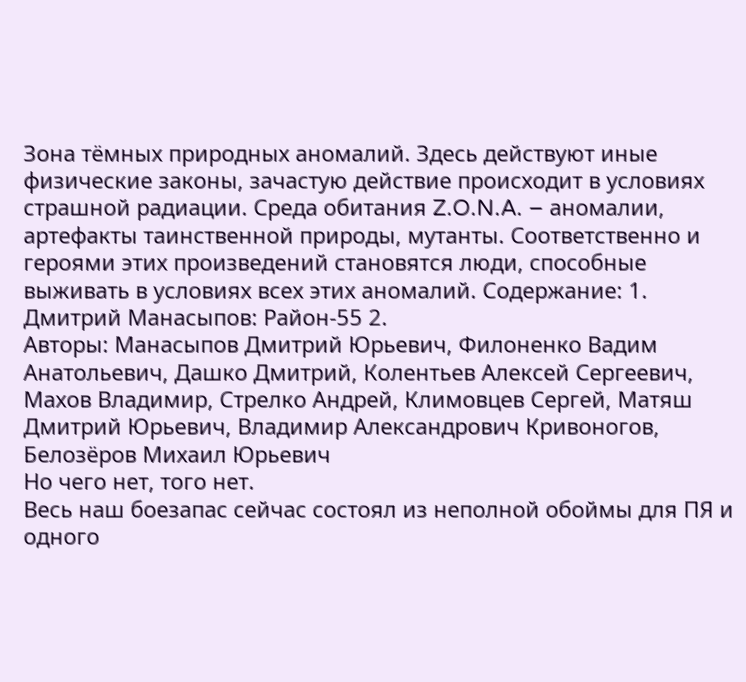Зона тёмных природных аномалий. Здесь действуют иные физические законы, зачастую действие происходит в условиях страшной радиации. Среда обитания Z.O.N.A. – аномалии, артефакты таинственной природы, мутанты. Соответственно и героями этих произведений становятся люди, способные выживать в условиях всех этих аномалий. Содержание: 1. Дмитрий Манасыпов: Район-55 2.
Авторы: Манасыпов Дмитрий Юрьевич, Филоненко Вадим Анатольевич, Дашко Дмитрий, Колентьев Алексей Сергеевич, Махов Владимир, Стрелко Андрей, Климовцев Сергей, Матяш Дмитрий Юрьевич, Владимир Александрович Кривоногов, Белозёров Михаил Юрьевич
Но чего нет, того нет.
Весь наш боезапас сейчас состоял из неполной обоймы для ПЯ и одного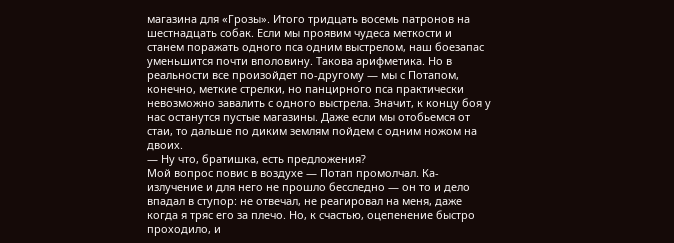магазина для «Грозы». Итого тридцать восемь патронов на шестнадцать собак. Если мы проявим чудеса меткости и станем поражать одного пса одним выстрелом, наш боезапас уменьшится почти вполовину. Такова арифметика. Но в реальности все произойдет по-другому — мы с Потапом, конечно, меткие стрелки, но панцирного пса практически невозможно завалить с одного выстрела. Значит, к концу боя у нас останутся пустые магазины. Даже если мы отобьемся от стаи, то дальше по диким землям пойдем с одним ножом на двоих.
— Ну что, братишка, есть предложения?
Мой вопрос повис в воздухе — Потап промолчал. Ка-излучение и для него не прошло бесследно — он то и дело впадал в ступор: не отвечал, не реагировал на меня, даже когда я тряс его за плечо. Но, к счастью, оцепенение быстро проходило, и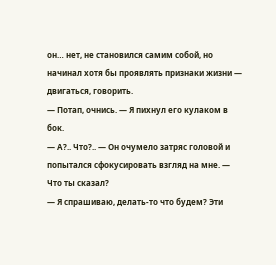он… нет, не становился самим собой, но начинал хотя бы проявлять признаки жизни — двигаться, говорить.
— Потап, очнись. — Я пихнул его кулаком в бок.
— А?.. Что?.. — Он очумело затряс головой и попытался сфокусировать взгляд на мне. — Что ты сказал?
— Я спрашиваю, делать-то что будем? Эти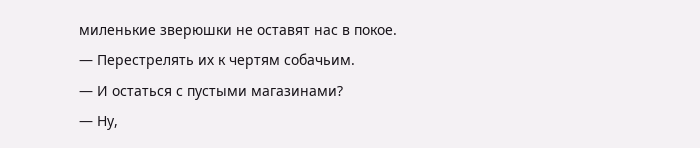миленькие зверюшки не оставят нас в покое.
— Перестрелять их к чертям собачьим.
— И остаться с пустыми магазинами?
— Ну,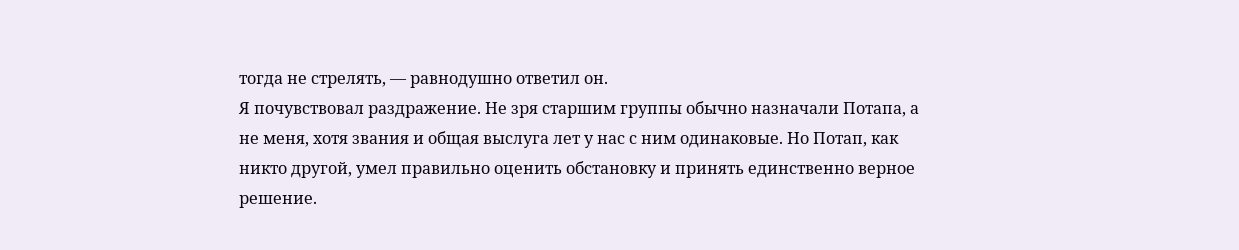тогда не стрелять, — равнодушно ответил он.
Я почувствовал раздражение. Не зря старшим группы обычно назначали Потапа, а не меня, хотя звания и общая выслуга лет у нас с ним одинаковые. Но Потап, как никто другой, умел правильно оценить обстановку и принять единственно верное решение.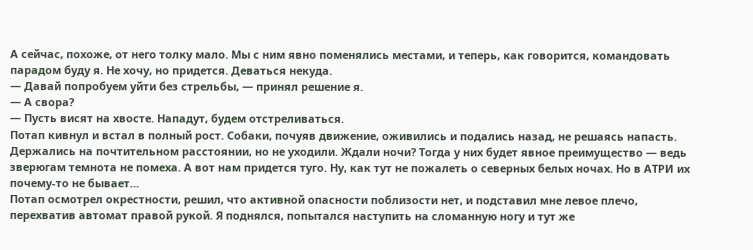А сейчас, похоже, от него толку мало. Мы с ним явно поменялись местами, и теперь, как говорится, командовать парадом буду я. Не хочу, но придется. Деваться некуда.
— Давай попробуем уйти без стрельбы, — принял решение я.
— А свора?
— Пусть висят на хвосте. Нападут, будем отстреливаться.
Потап кивнул и встал в полный рост. Собаки, почуяв движение, оживились и подались назад, не решаясь напасть. Держались на почтительном расстоянии, но не уходили. Ждали ночи? Тогда у них будет явное преимущество — ведь зверюгам темнота не помеха. А вот нам придется туго. Ну, как тут не пожалеть о северных белых ночах. Но в АТРИ их почему-то не бывает…
Потап осмотрел окрестности, решил, что активной опасности поблизости нет, и подставил мне левое плечо, перехватив автомат правой рукой. Я поднялся, попытался наступить на сломанную ногу и тут же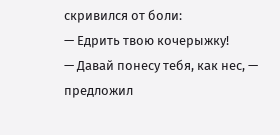скривился от боли:
— Едрить твою кочерыжку!
— Давай понесу тебя, как нес, — предложил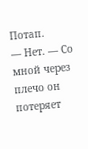Потап.
— Нет. — Со мной через плечо он потеряет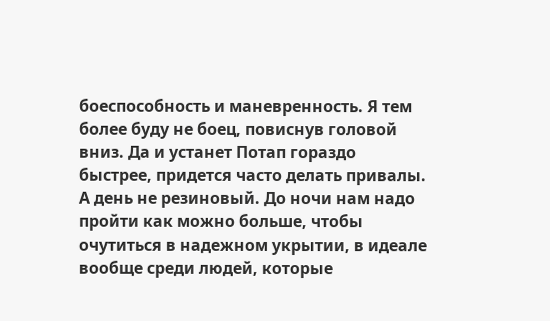боеспособность и маневренность. Я тем более буду не боец, повиснув головой вниз. Да и устанет Потап гораздо быстрее, придется часто делать привалы. А день не резиновый. До ночи нам надо пройти как можно больше, чтобы очутиться в надежном укрытии, в идеале вообще среди людей, которые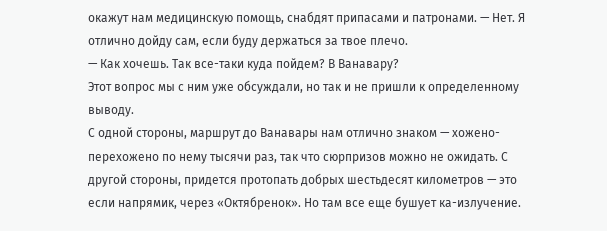окажут нам медицинскую помощь, снабдят припасами и патронами. — Нет. Я отлично дойду сам, если буду держаться за твое плечо.
— Как хочешь. Так все-таки куда пойдем? В Ванавару?
Этот вопрос мы с ним уже обсуждали, но так и не пришли к определенному выводу.
С одной стороны, маршрут до Ванавары нам отлично знаком — хожено-перехожено по нему тысячи раз, так что сюрпризов можно не ожидать. С другой стороны, придется протопать добрых шестьдесят километров — это если напрямик, через «Октябренок». Но там все еще бушует ка-излучение.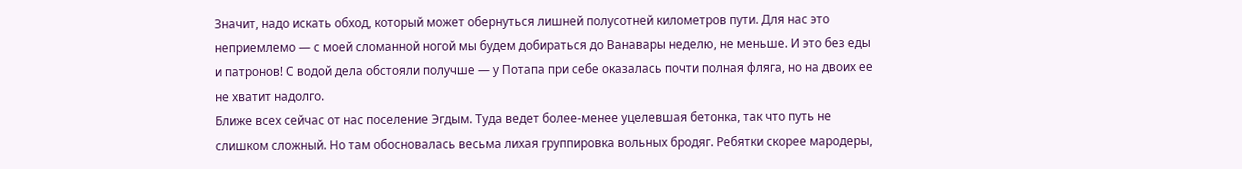Значит, надо искать обход, который может обернуться лишней полусотней километров пути. Для нас это неприемлемо — с моей сломанной ногой мы будем добираться до Ванавары неделю, не меньше. И это без еды и патронов! С водой дела обстояли получше — у Потапа при себе оказалась почти полная фляга, но на двоих ее не хватит надолго.
Ближе всех сейчас от нас поселение Эгдым. Туда ведет более-менее уцелевшая бетонка, так что путь не слишком сложный. Но там обосновалась весьма лихая группировка вольных бродяг. Ребятки скорее мародеры,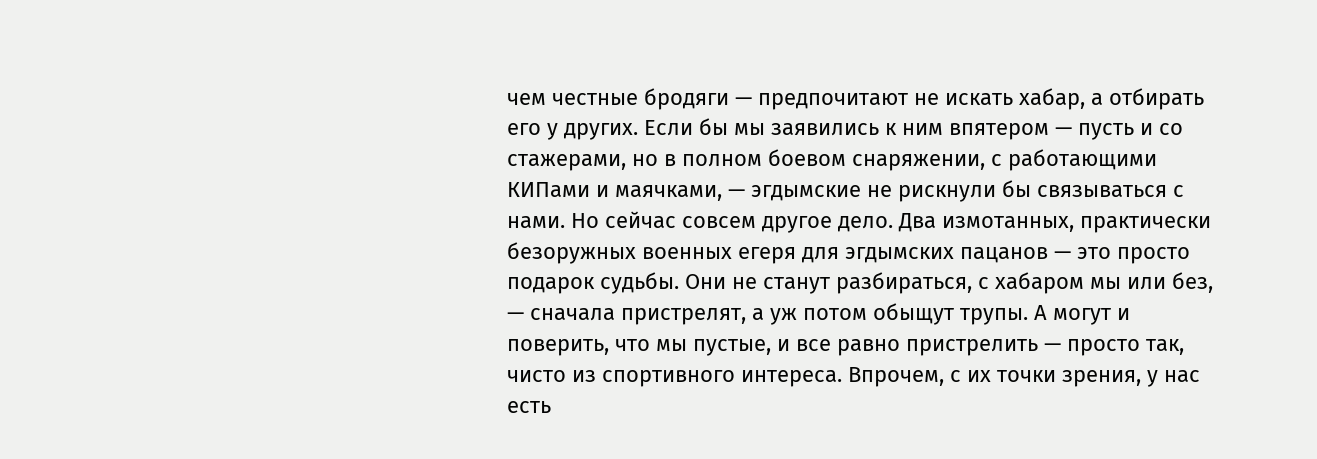чем честные бродяги — предпочитают не искать хабар, а отбирать его у других. Если бы мы заявились к ним впятером — пусть и со стажерами, но в полном боевом снаряжении, с работающими КИПами и маячками, — эгдымские не рискнули бы связываться с нами. Но сейчас совсем другое дело. Два измотанных, практически безоружных военных егеря для эгдымских пацанов — это просто подарок судьбы. Они не станут разбираться, с хабаром мы или без, — сначала пристрелят, а уж потом обыщут трупы. А могут и поверить, что мы пустые, и все равно пристрелить — просто так, чисто из спортивного интереса. Впрочем, с их точки зрения, у нас есть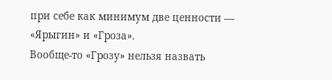при себе как минимум две ценности — «Ярыгин» и «Гроза».
Вообще-то «Грозу» нельзя назвать